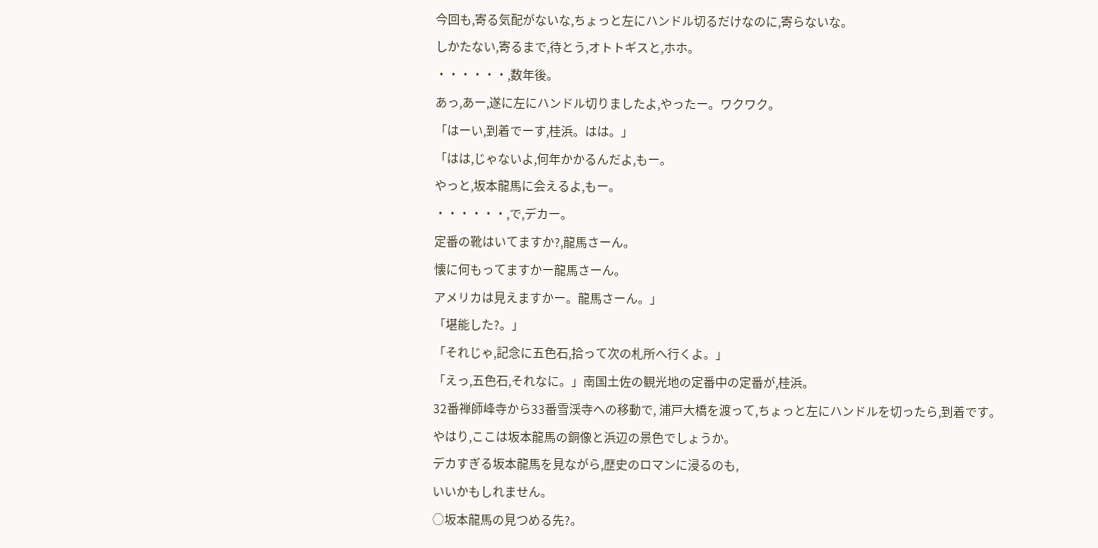今回も,寄る気配がないな,ちょっと左にハンドル切るだけなのに,寄らないな。
しかたない,寄るまで,待とう,オトトギスと,ホホ。
・・・・・・,数年後。
あっ,あー,遂に左にハンドル切りましたよ,やったー。ワクワク。
「はーい,到着でーす,桂浜。はは。」
「はは,じゃないよ,何年かかるんだよ,もー。
やっと,坂本龍馬に会えるよ,もー。
・・・・・・,で,デカー。
定番の靴はいてますか?,龍馬さーん。
懐に何もってますかー龍馬さーん。
アメリカは見えますかー。龍馬さーん。」
「堪能した?。」
「それじゃ,記念に五色石,拾って次の札所へ行くよ。」
「えっ,五色石,それなに。」南国土佐の観光地の定番中の定番が,桂浜。
32番禅師峰寺から33番雪渓寺への移動で, 浦戸大橋を渡って,ちょっと左にハンドルを切ったら,到着です。
やはり,ここは坂本龍馬の銅像と浜辺の景色でしょうか。
デカすぎる坂本龍馬を見ながら,歴史のロマンに浸るのも,
いいかもしれません。
○坂本龍馬の見つめる先?。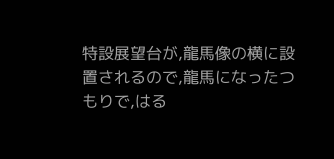特設展望台が,龍馬像の横に設置されるので,龍馬になったつもりで,はる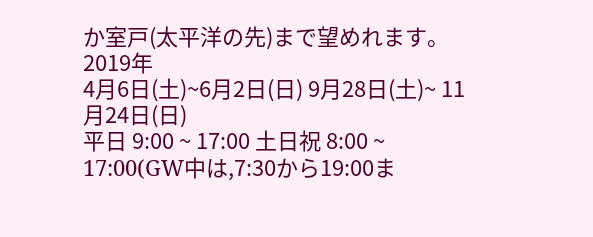か室戸(太平洋の先)まで望めれます。
2019年
4月6日(土)~6月2日(日) 9月28日(土)~ 11月24日(日)
平日 9:00 ~ 17:00 土日祝 8:00 ~ 17:00(GW中は,7:30から19:00ま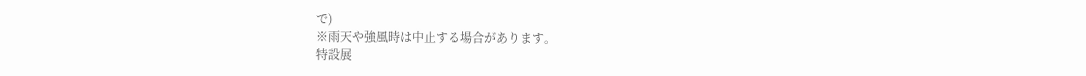で)
※雨天や強風時は中止する場合があります。
特設展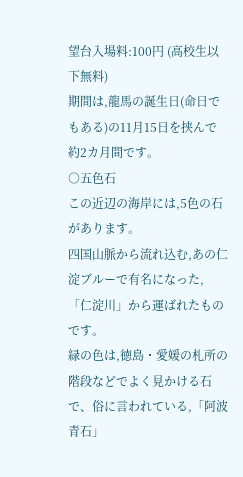望台入場料:100円 (高校生以下無料)
期間は,龍馬の誕生日(命日でもある)の11月15日を挟んで約2カ月間です。
○五色石
この近辺の海岸には,5色の石があります。
四国山脈から流れ込む,あの仁淀ブルーで有名になった, 「仁淀川」から運ばれたものです。
緑の色は,徳島・愛媛の札所の階段などでよく見かける石で、俗に言われている,「阿波青石」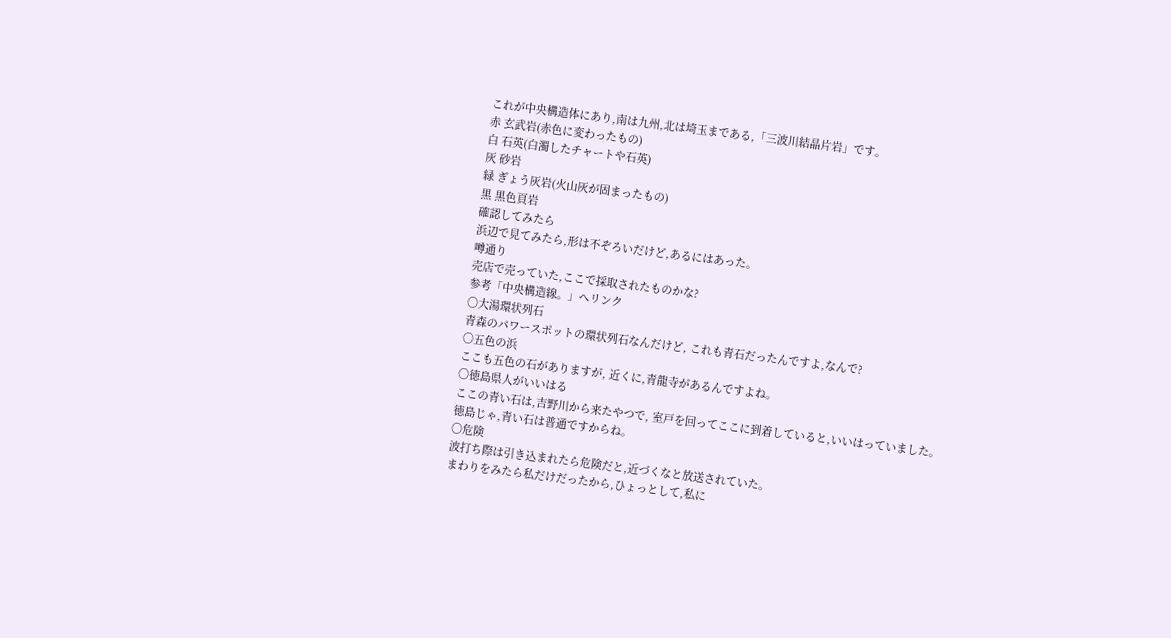これが中央構造体にあり,南は九州,北は埼玉まである,「三波川結晶片岩」です。
赤 玄武岩(赤色に変わったもの)
白 石英(白濁したチャートや石英)
灰 砂岩
緑 ぎょう灰岩(火山灰が固まったもの)
黒 黒色頁岩
確認してみたら
浜辺で見てみたら,形は不ぞろいだけど,あるにはあった。
噂通り
売店で売っていた,ここで採取されたものかな?
参考「中央構造線。」へリンク
〇大湯環状列石
青森のパワースポットの環状列石なんだけど, これも青石だったんですよ,なんで?
〇五色の浜
ここも五色の石がありますが, 近くに,青龍寺があるんですよね。
〇徳島県人がいいはる
ここの青い石は,吉野川から来たやつで, 室戸を回ってここに到着していると,いいはっていました。
徳島じゃ,青い石は普通ですからね。
〇危険
波打ち際は引き込まれたら危険だと,近づくなと放送されていた。
まわりをみたら私だけだったから,ひょっとして,私に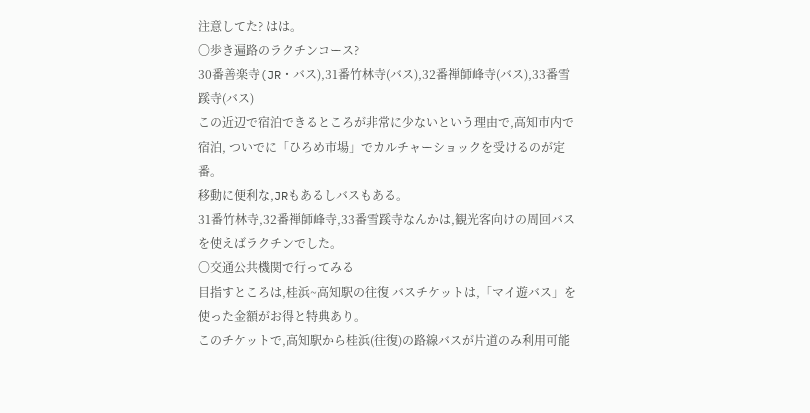注意してた? はは。
〇歩き遍路のラクチンコース?
30番善楽寺(JR・バス),31番竹林寺(バス),32番禅師峰寺(バス),33番雪蹊寺(バス)
この近辺で宿泊できるところが非常に少ないという理由で,高知市内で宿泊, ついでに「ひろめ市場」でカルチャーショックを受けるのが定番。
移動に便利な,JRもあるしバスもある。
31番竹林寺,32番禅師峰寺,33番雪蹊寺なんかは,観光客向けの周回バスを使えばラクチンでした。
〇交通公共機関で行ってみる
目指すところは,桂浜~高知駅の往復 バスチケットは,「マイ遊バス」を使った金額がお得と特典あり。
このチケットで,高知駅から桂浜(往復)の路線バスが片道のみ利用可能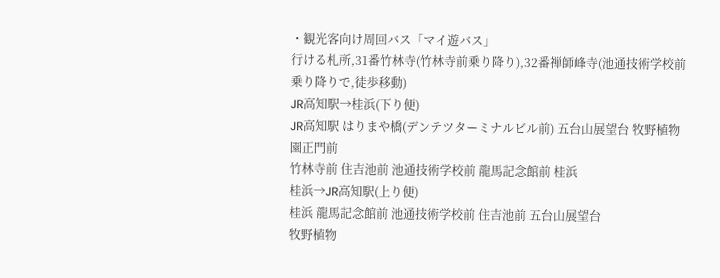・観光客向け周回バス「マイ遊バス」
行ける札所,31番竹林寺(竹林寺前乗り降り),32番禅師峰寺(池通技術学校前乗り降りで,徒歩移動)
JR高知駅→桂浜(下り便)
JR高知駅 はりまや橋(デンテツターミナルビル前) 五台山展望台 牧野植物園正門前
竹林寺前 住吉池前 池通技術学校前 龍馬記念館前 桂浜
桂浜→JR高知駅(上り便)
桂浜 龍馬記念館前 池通技術学校前 住吉池前 五台山展望台
牧野植物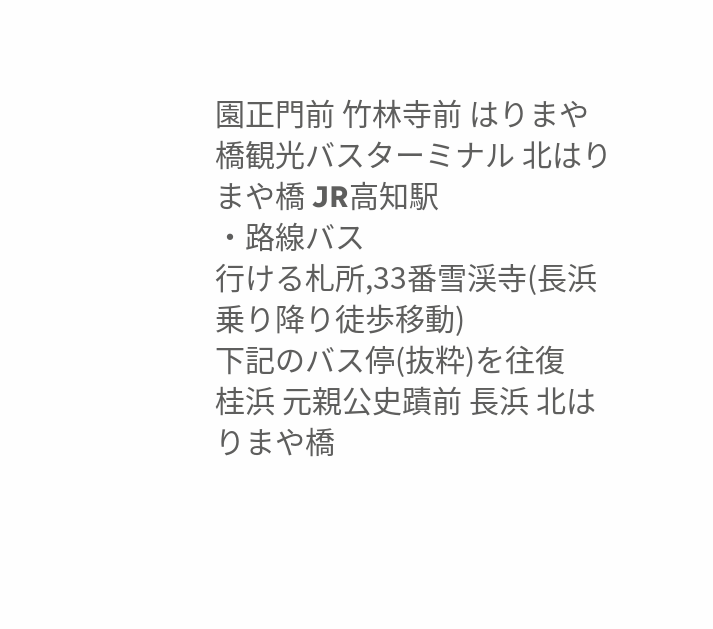園正門前 竹林寺前 はりまや橋観光バスターミナル 北はりまや橋 JR高知駅
・路線バス
行ける札所,33番雪渓寺(長浜乗り降り徒歩移動)
下記のバス停(抜粋)を往復
桂浜 元親公史蹟前 長浜 北はりまや橋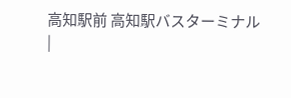高知駅前 高知駅バスターミナル
|